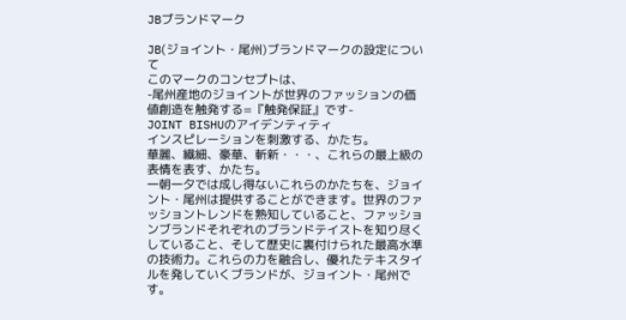JBブランドマーク

JB(ジョイント・尾州)ブランドマークの設定について
このマークのコンセプトは、
-尾州産地のジョイントが世界のファッションの価値創造を触発する=『触発保証』です-
JOINT BISHUのアイデンティティ
インスピレーションを刺激する、かたち。
華麗、繊細、豪華、斬新・・・、これらの最上級の表情を表す、かたち。
一朝一夕では成し得ないこれらのかたちを、ジョイント・尾州は提供することができます。世界のファッショントレンドを熟知していること、ファッションブランドそれぞれのブランドテイストを知り尽くしていること、そして歴史に裏付けられた最高水準の技術力。これらの力を融合し、優れたテキスタイルを発していくブランドが、ジョイント・尾州です。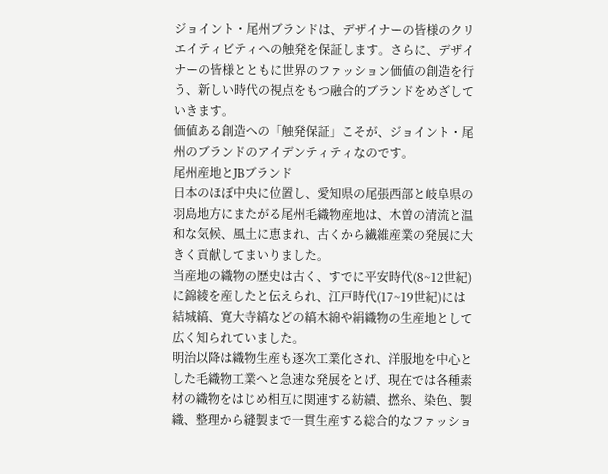ジョイント・尾州ブランドは、デザイナーの皆様のクリエイティビティへの触発を保証します。さらに、デザイナーの皆様とともに世界のファッション価値の創造を行う、新しい時代の視点をもつ融合的ブランドをめざしていきます。
価値ある創造への「触発保証」こそが、ジョイント・尾州のブランドのアイデンティティなのです。
尾州産地とJBブランド
日本のほぼ中央に位置し、愛知県の尾張西部と岐阜県の羽島地方にまたがる尾州毛織物産地は、木曽の清流と温和な気候、風土に恵まれ、古くから繊維産業の発展に大きく貢献してまいりました。
当産地の織物の歴史は古く、すでに平安時代(8~12世紀)に錦綾を産したと伝えられ、江戸時代(17~19世紀)には結城縞、寛大寺縞などの縞木綿や絹織物の生産地として広く知られていました。
明治以降は織物生産も逐次工業化され、洋服地を中心とした毛織物工業へと急速な発展をとげ、現在では各種素材の織物をはじめ相互に関連する紡績、撚糸、染色、製織、整理から縫製まで一貫生産する総合的なファッショ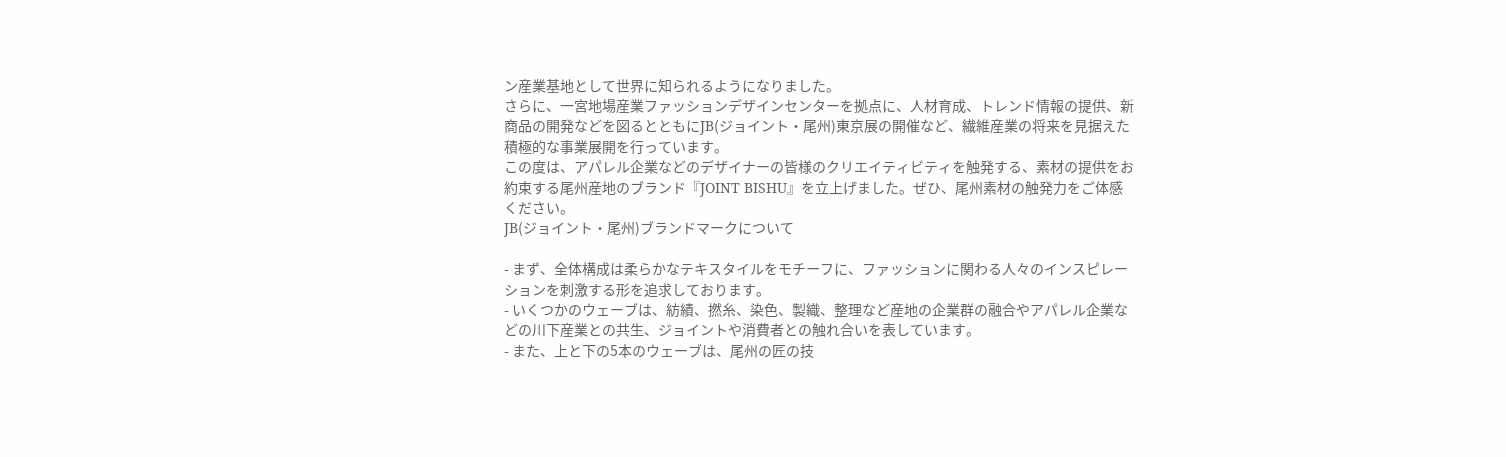ン産業基地として世界に知られるようになりました。
さらに、一宮地場産業ファッションデザインセンターを拠点に、人材育成、トレンド情報の提供、新商品の開発などを図るとともにJB(ジョイント・尾州)東京展の開催など、繊維産業の将来を見据えた積極的な事業展開を行っています。
この度は、アパレル企業などのデザイナーの皆様のクリエイティビティを触発する、素材の提供をお約束する尾州産地のブランド『JOINT BISHU』を立上げました。ぜひ、尾州素材の触発力をご体感ください。
JB(ジョイント・尾州)ブランドマークについて

- まず、全体構成は柔らかなテキスタイルをモチーフに、ファッションに関わる人々のインスピレーションを刺激する形を追求しております。
- いくつかのウェーブは、紡績、撚糸、染色、製織、整理など産地の企業群の融合やアパレル企業などの川下産業との共生、ジョイントや消費者との触れ合いを表しています。
- また、上と下の5本のウェーブは、尾州の匠の技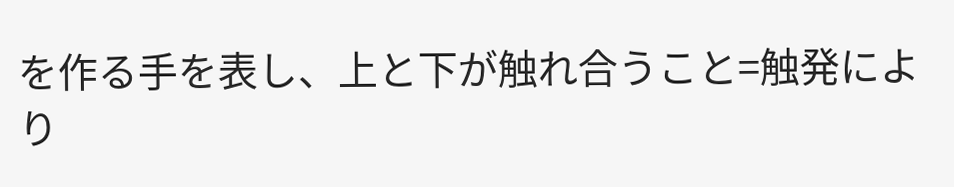を作る手を表し、上と下が触れ合うこと=触発により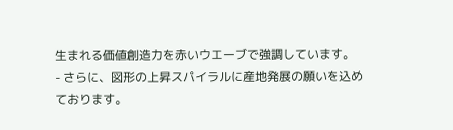生まれる価値創造力を赤いウエーブで強調しています。
- さらに、図形の上昇スパイラルに産地発展の願いを込めております。